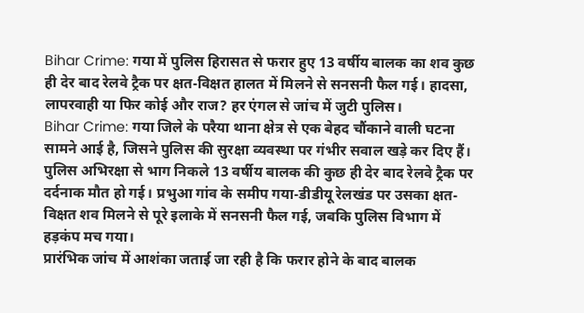Bihar Crime: गया में पुलिस हिरासत से फरार हुए 13 वर्षीय बालक का शव कुछ ही देर बाद रेलवे ट्रैक पर क्षत-विक्षत हालत में मिलने से सनसनी फैल गई। हादसा, लापरवाही या फिर कोई और राज? हर एंगल से जांच में जुटी पुलिस।
Bihar Crime: गया जिले के परैया थाना क्षेत्र से एक बेहद चौंकाने वाली घटना सामने आई है, जिसने पुलिस की सुरक्षा व्यवस्था पर गंभीर सवाल खड़े कर दिए हैं। पुलिस अभिरक्षा से भाग निकले 13 वर्षीय बालक की कुछ ही देर बाद रेलवे ट्रैक पर दर्दनाक मौत हो गई। प्रभुआ गांव के समीप गया-डीडीयू रेलखंड पर उसका क्षत-विक्षत शव मिलने से पूरे इलाके में सनसनी फैल गई, जबकि पुलिस विभाग में हड़कंप मच गया।
प्रारंभिक जांच में आशंका जताई जा रही है कि फरार होने के बाद बालक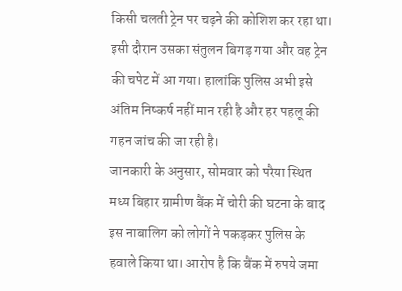किसी चलती ट्रेन पर चढ़ने की कोशिश कर रहा था। इसी दौरान उसका संतुलन बिगड़ गया और वह ट्रेन की चपेट में आ गया। हालांकि पुलिस अभी इसे अंतिम निष्कर्ष नहीं मान रही है और हर पहलू की गहन जांच की जा रही है।
जानकारी के अनुसार, सोमवार को परैया स्थित मध्य बिहार ग्रामीण बैंक में चोरी की घटना के बाद इस नाबालिग को लोगों ने पकड़कर पुलिस के हवाले किया था। आरोप है कि बैंक में रुपये जमा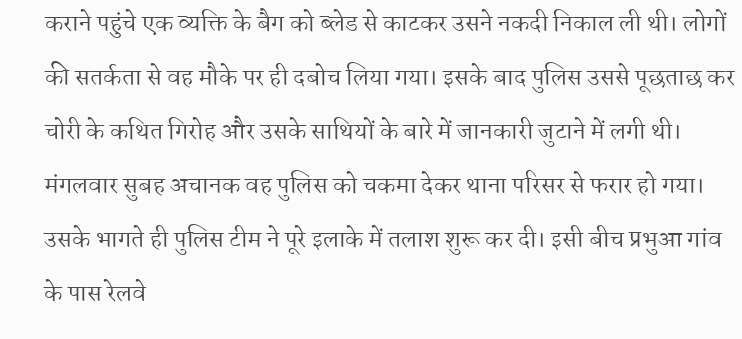कराने पहुंचे एक व्यक्ति के बैग को ब्लेड से काटकर उसने नकदी निकाल ली थी। लोगों की सतर्कता से वह मौके पर ही दबोच लिया गया। इसके बाद पुलिस उससे पूछताछ कर चोरी के कथित गिरोह और उसके साथियों के बारे में जानकारी जुटाने में लगी थी।
मंगलवार सुबह अचानक वह पुलिस को चकमा देकर थाना परिसर से फरार हो गया। उसके भागते ही पुलिस टीम ने पूरे इलाके में तलाश शुरू कर दी। इसी बीच प्रभुआ गांव के पास रेलवे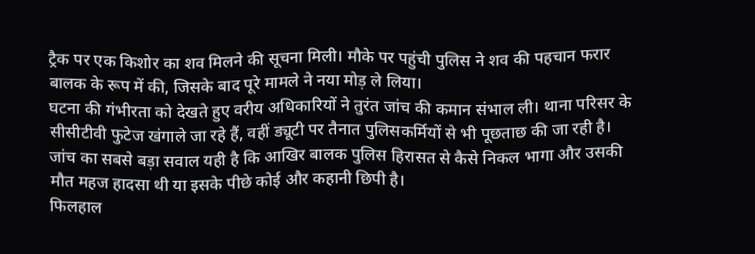ट्रैक पर एक किशोर का शव मिलने की सूचना मिली। मौके पर पहुंची पुलिस ने शव की पहचान फरार बालक के रूप में की, जिसके बाद पूरे मामले ने नया मोड़ ले लिया।
घटना की गंभीरता को देखते हुए वरीय अधिकारियों ने तुरंत जांच की कमान संभाल ली। थाना परिसर के सीसीटीवी फुटेज खंगाले जा रहे हैं, वहीं ड्यूटी पर तैनात पुलिसकर्मियों से भी पूछताछ की जा रही है। जांच का सबसे बड़ा सवाल यही है कि आखिर बालक पुलिस हिरासत से कैसे निकल भागा और उसकी मौत महज हादसा थी या इसके पीछे कोई और कहानी छिपी है।
फिलहाल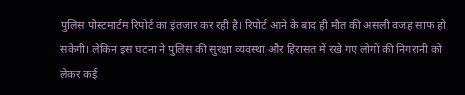पुलिस पोस्टमार्टम रिपोर्ट का इंतजार कर रही है। रिपोर्ट आने के बाद ही मौत की असली वजह साफ हो सकेगी। लेकिन इस घटना ने पुलिस की सुरक्षा व्यवस्था और हिरासत में रखे गए लोगों की निगरानी को लेकर कई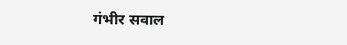गंभीर सवाल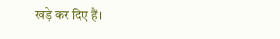खड़े कर दिए हैं।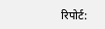रिपोर्ट: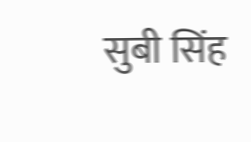सुबी सिंह